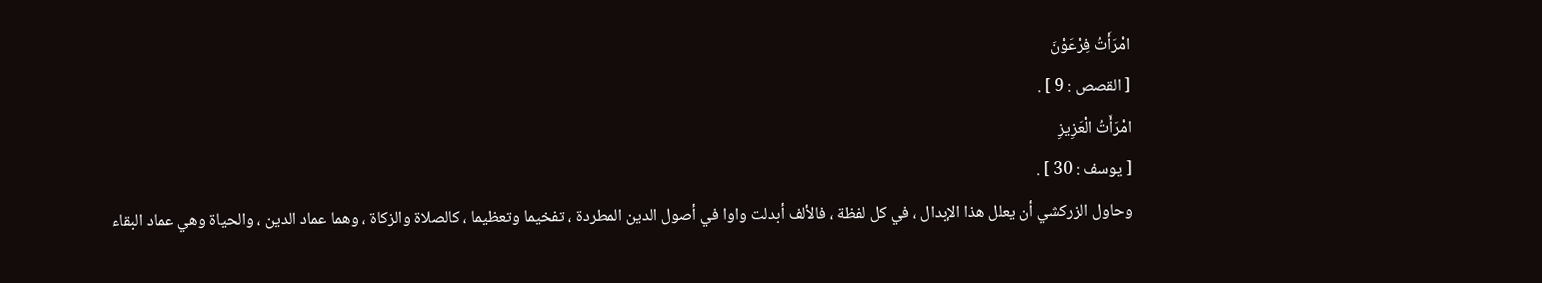امْرَأَتُ فِرْعَوْنَ
[ القصص : 9 ] .
امْرَأَتُ الْعَزِيزِ
[ يوسف : 30 ] .
وحاول الزركشي أن يعلل هذا الإبدال ، في كل لفظة ، فالألف أبدلت واوا في أصول الدين المطردة ، تفخيما وتعظيما ، كالصلاة والزكاة ، وهما عماد الدين ، والحياة وهي عماد البقاء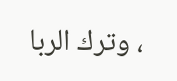، وترك الربا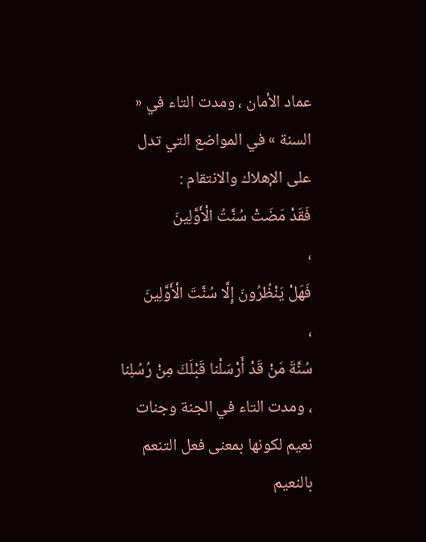عماد الأمان ، ومدت التاء في « السنة » في المواضع التي تدل على الإهلاك والانتقام :
فَقَدْ مَضَتْ سُنَّتُ الْأَوَّلِينَ
،
فَهَلْ يَنْظُرُونَ إِلَّا سُنَّتَ الْأَوَّلِينَ
،
سُنَّةَ مَنْ قَدْ أَرْسَلْنا قَبْلَكَ مِنْ رُسُلِنا
، ومدت التاء في الجنة وجنات نعيم لكونها بمعنى فعل التنعم بالنعيم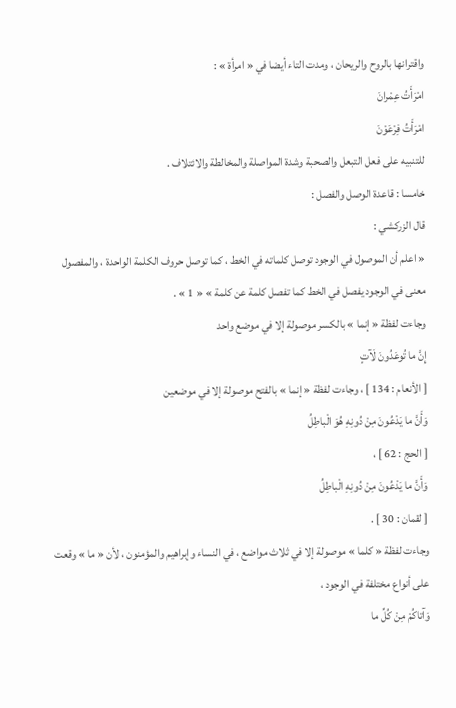واقترانها بالروح والريحان ، ومدت التاء أيضا في « امرأة » :
امْرَأَتُ عِمْرانَ
امْرَأَتُ فِرْعَوْنَ
للتنبيه على فعل التبعل والصحبة وشدة المواصلة والمخالطة والائتلاف .
خامسا : قاعدة الوصل والفصل :
قال الزركشي :
« اعلم أن الموصول في الوجود توصل كلماته في الخط ، كما توصل حروف الكلمة الواحدة ، والمفصول معنى في الوجود يفصل في الخط كما تفصل كلمة عن كلمة » « 1 » .
وجاءت لفظة « إنما » بالكسر موصولة إلا في موضع واحد
إِنَّ ما تُوعَدُونَ لَآتٍ
[ الأنعام : 134 ] ، وجاءت لفظة « إنما » بالفتح موصولة إلا في موضعين
وَأَنَّ ما يَدْعُونَ مِنْ دُونِهِ هُوَ الْباطِلُ
[ الحج : 62 ] ،
وَأَنَّ ما يَدْعُونَ مِنْ دُونِهِ الْباطِلُ
[ لقمان : 30 ] .
وجاءت لفظة « كلما » موصولة إلا في ثلاث مواضع ، في النساء وإبراهيم والمؤمنون ، لأن « ما » وقعت على أنواع مختلفة في الوجود ،
وَآتاكُمْ مِنْ كُلِّ ما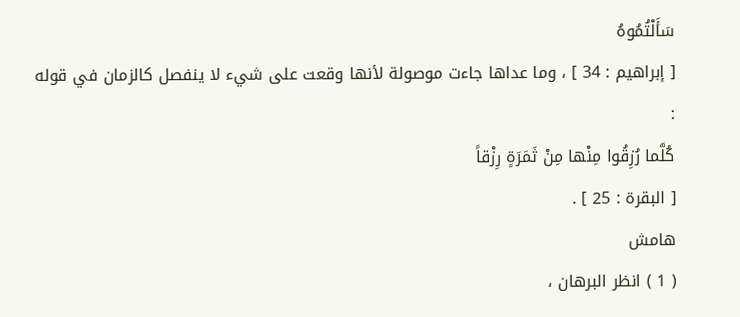سَأَلْتُمُوهُ
[ إبراهيم : 34 ] ، وما عداها جاءت موصولة لأنها وقعت على شيء لا ينفصل كالزمان في قوله :
كُلَّما رُزِقُوا مِنْها مِنْ ثَمَرَةٍ رِزْقاً
[ البقرة : 25 ] .
هامش
( 1 ) انظر البرهان ،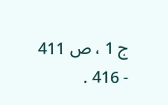ج 1 ، ص 411 - 416 .